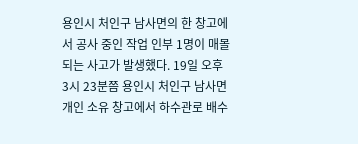용인시 처인구 남사면의 한 창고에서 공사 중인 작업 인부 1명이 매몰되는 사고가 발생했다. 19일 오후 3시 23분쯤 용인시 처인구 남사면 개인 소유 창고에서 하수관로 배수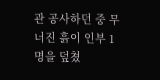관 공사하던 중 무너진 흙이 인부 1명을 덮쳤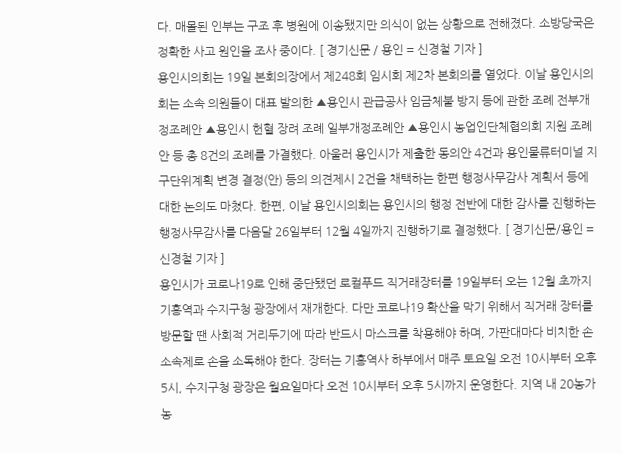다. 매몰된 인부는 구조 후 병원에 이송됐지만 의식이 없는 상황으로 전해졌다. 소방당국은 정확한 사고 원인을 조사 중이다. [ 경기신문 / 용인 = 신경철 기자 ]
용인시의회는 19일 본회의장에서 제248회 임시회 제2차 본회의를 열었다. 이날 용인시의회는 소속 의원들이 대표 발의한 ▲용인시 관급공사 임금체불 방지 등에 관한 조례 전부개정조례안 ▲용인시 헌혈 장려 조례 일부개정조례안 ▲용인시 농업인단체협의회 지원 조례안 등 총 8건의 조례를 가결했다. 아울러 용인시가 제출한 동의안 4건과 용인물류터미널 지구단위계획 변경 결정(안) 등의 의견제시 2건을 채택하는 한편 행정사무감사 계획서 등에 대한 논의도 마쳤다. 한편, 이날 용인시의회는 용인시의 행정 전반에 대한 감사를 진행하는 행정사무감사를 다음달 26일부터 12월 4일까지 진행하기로 결정했다. [ 경기신문/용인 = 신경철 기자 ]
용인시가 코로나19로 인해 중단됐던 로컬푸드 직거래장터를 19일부터 오는 12월 초까지 기흥역과 수지구청 광장에서 재개한다. 다만 코로나19 확산을 막기 위해서 직거래 장터를 방문할 땐 사회적 거리두기에 따라 반드시 마스크를 착용해야 하며, 가판대마다 비치한 손소속제로 손을 소독해야 한다. 장터는 기흥역사 하부에서 매주 토요일 오전 10시부터 오후 5시, 수지구청 광장은 월요일마다 오전 10시부터 오후 5시까지 운영한다. 지역 내 20농가 농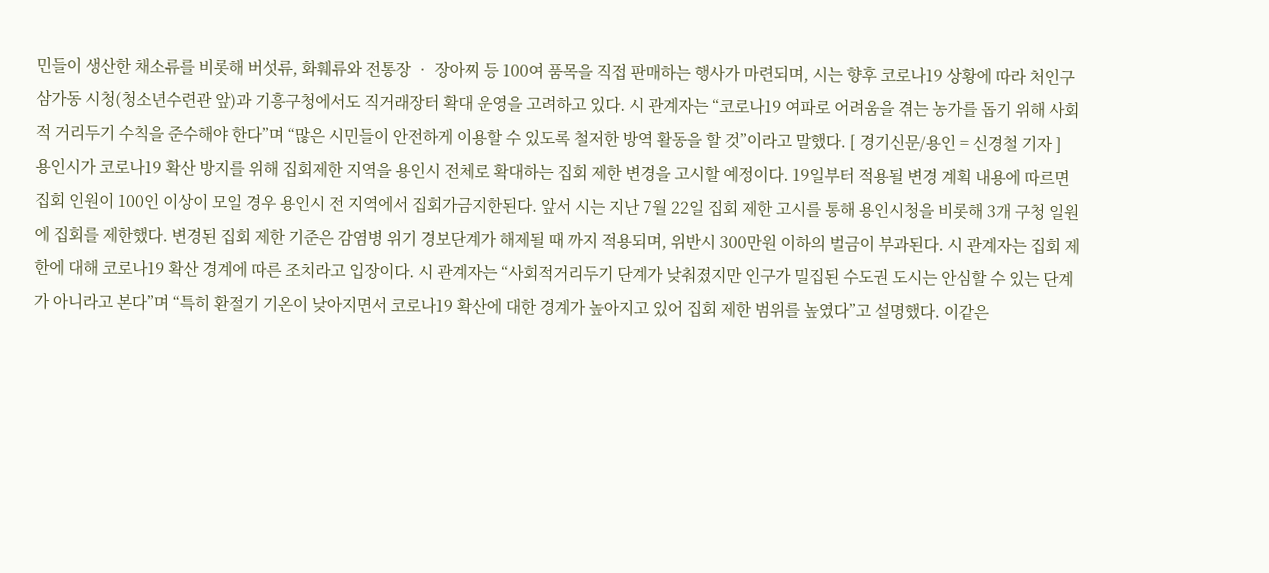민들이 생산한 채소류를 비롯해 버섯류, 화훼류와 전통장 ‧ 장아찌 등 100여 품목을 직접 판매하는 행사가 마련되며, 시는 향후 코로나19 상황에 따라 처인구 삼가동 시청(청소년수련관 앞)과 기흥구청에서도 직거래장터 확대 운영을 고려하고 있다. 시 관계자는 “코로나19 여파로 어려움을 겪는 농가를 돕기 위해 사회적 거리두기 수칙을 준수해야 한다”며 “많은 시민들이 안전하게 이용할 수 있도록 철저한 방역 활동을 할 것”이라고 말했다. [ 경기신문/용인 = 신경철 기자 ]
용인시가 코로나19 확산 방지를 위해 집회제한 지역을 용인시 전체로 확대하는 집회 제한 변경을 고시할 예정이다. 19일부터 적용될 변경 계획 내용에 따르면 집회 인원이 100인 이상이 모일 경우 용인시 전 지역에서 집회가금지한된다. 앞서 시는 지난 7월 22일 집회 제한 고시를 통해 용인시청을 비롯해 3개 구청 일원에 집회를 제한했다. 변경된 집회 제한 기준은 감염병 위기 경보단계가 해제될 때 까지 적용되며, 위반시 300만원 이하의 벌금이 부과된다. 시 관계자는 집회 제한에 대해 코로나19 확산 경계에 따른 조치라고 입장이다. 시 관계자는 “사회적거리두기 단계가 낮춰졌지만 인구가 밀집된 수도권 도시는 안심할 수 있는 단계가 아니라고 본다”며 “특히 환절기 기온이 낮아지면서 코로나19 확산에 대한 경계가 높아지고 있어 집회 제한 범위를 높였다”고 설명했다. 이같은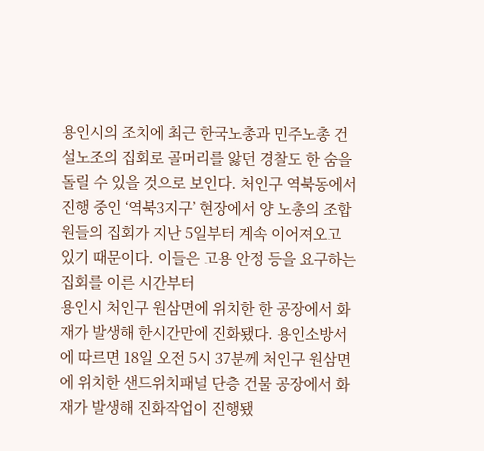용인시의 조치에 최근 한국노총과 민주노총 건설노조의 집회로 골머리를 앓던 경찰도 한 숨을 돌릴 수 있을 것으로 보인다. 처인구 역북동에서 진행 중인 ‘역북3지구’ 현장에서 양 노총의 조합원들의 집회가 지난 5일부터 계속 이어져오고 있기 때문이다. 이들은 고용 안정 등을 요구하는 집회를 이른 시간부터
용인시 처인구 원삼면에 위치한 한 공장에서 화재가 발생해 한시간만에 진화됐다. 용인소방서에 따르면 18일 오전 5시 37분께 처인구 원삼면에 위치한 샌드위치패널 단층 건물 공장에서 화재가 발생해 진화작업이 진행됐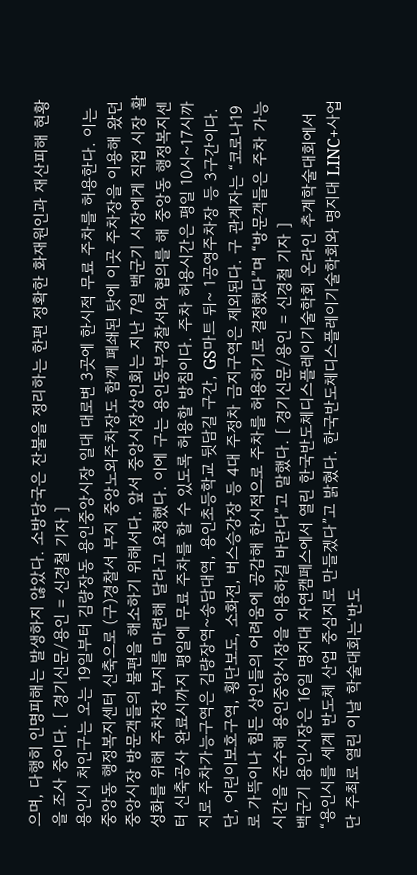으며, 다행히 인명피해는 발생하지 않았다. 소방당국은 잔불을 정리하는 한편 정확한 화재원인과 재산피해 현황을 조사 중이다. [ 경기신문/용인 = 신경철 기자 ]
용인시 처인구는 오는 19일부터 김량장동 용인중앙시장 일대 대로변 3곳에 한시적 무료 주차를 허용한다. 이는 중앙동 행정복지센터 신축으로 (구)경찰서 부지 중앙노외주차장도 함께 폐쇄된 탓에 이곳 주차장을 이용해 왔던 중앙시장 방문객들의 불편을 해소하기 위해서다. 앞서 중앙시장상인회는 지난 7일 백군기 시장에게 직접 시장 활성화를 위해 주차장 부지를 마련해 달라고 요청했다. 이에 구는 용인동부경찰서와 협의를 해 중앙동 행정복지센터 신축공사 완료시까지 평일에 무료 주차를 할 수 있도록 허용할 방침이다. 주차 허용시간은 평일 10시~17시까지로 주차가능구역은 김량장역~송담대역, 용인초등학교 뒷담길 구간, GS마트 뒤~ 1공영주차장 등 3구간이다. 단, 어린이보호구역, 횡단보도, 소화전, 버스승강장 등 4대 주정차 금지구역은 제외된다. 구 관계자는 “코로나19로 가뜩이나 힘든 상인들의 어려움에 공감해 한시적으로 주차를 허용하기로 결정했다”며 “방문객들은 주차 가능 시간을 준수해 용인중앙시장을 이용하길 바란다”고 말했다. [ 경기신문/용인 = 신경철 기자 ]
백군기 용인시장은 16일 명지대 자연캠페스에서 열린 한국반도체디스플레이기술학회 온라인 추계학술대회에서 “용인시를 세계 반도체 산업 중심지로 만들겠다”고 밝혔다. 한국반도체디스플레이기술학회와 명지대 LINC+사업단 주최로 열린 이날 학술대회는‘반도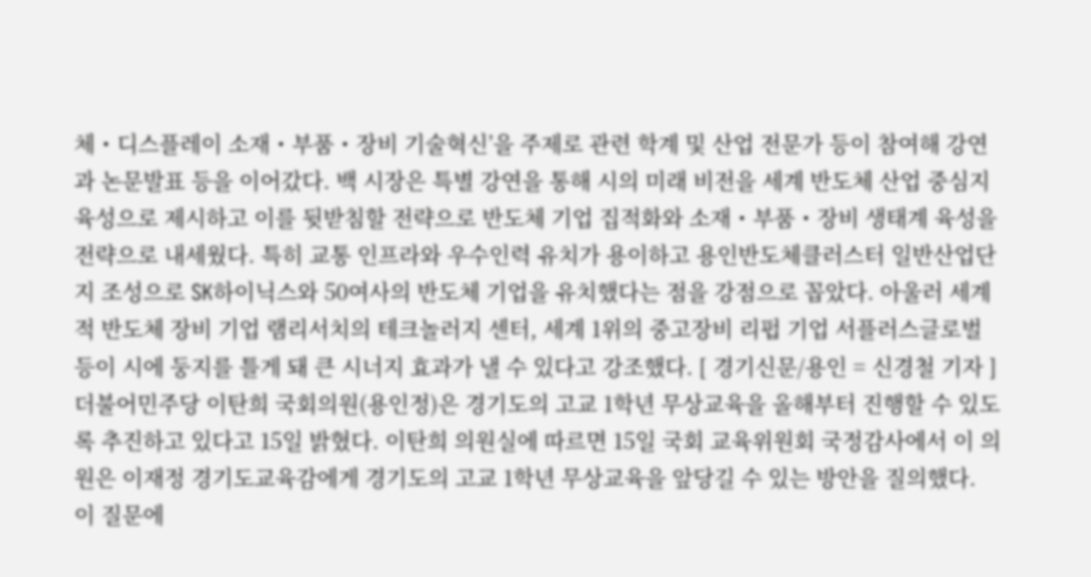체・디스플레이 소재・부품・장비 기술혁신’을 주제로 관련 학계 및 산업 전문가 등이 참여해 강연과 논문발표 등을 이어갔다. 백 시장은 특별 강연을 통해 시의 미래 비전을 세계 반도체 산업 중심지 육성으로 제시하고 이를 뒷받침할 전략으로 반도체 기업 집적화와 소재・부품・장비 생태계 육성을 전략으로 내세웠다. 특히 교통 인프라와 우수인력 유치가 용이하고 용인반도체클러스터 일반산업단지 조성으로 SK하이닉스와 50여사의 반도체 기업을 유치했다는 점을 강점으로 꼽았다. 아울러 세계적 반도체 장비 기업 램리서치의 테크놀러지 센터, 세계 1위의 중고장비 리펍 기업 서플러스글로벌 등이 시에 둥지를 틀게 돼 큰 시너지 효과가 낼 수 있다고 강조했다. [ 경기신문/용인 = 신경철 기자 ]
더불어민주당 이탄희 국회의원(용인정)은 경기도의 고교 1학년 무상교육을 올해부터 진행할 수 있도록 추진하고 있다고 15일 밝혔다. 이탄희 의원실에 따르면 15일 국회 교육위원회 국정감사에서 이 의원은 이재정 경기도교육감에게 경기도의 고교 1학년 무상교육을 앞당길 수 있는 방안을 질의했다. 이 질문에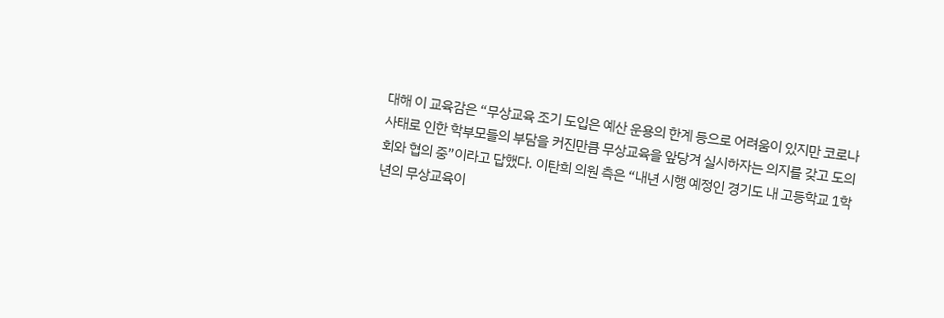대해 이 교육감은 “무상교육 조기 도입은 예산 운용의 한계 등으로 어려움이 있지만 코로나 사태로 인한 학부모들의 부담을 커진만큼 무상교육을 앞당겨 실시하자는 의지를 갖고 도의회와 협의 중”이라고 답했다. 이탄희 의원 측은 “내년 시행 예정인 경기도 내 고등학교 1학년의 무상교육이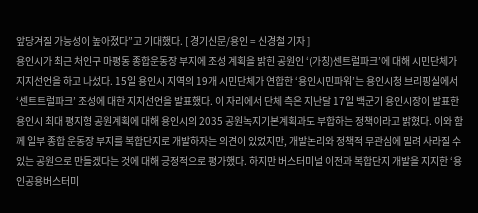앞당겨질 가능성이 높아졌다”고 기대했다. [ 경기신문/용인 = 신경철 기자 ]
용인시가 최근 처인구 마평동 종합운동장 부지에 조성 계획을 밝힌 공원인 ‘(가칭)센트럴파크’에 대해 시민단체가 지지선언을 하고 나섰다. 15일 용인시 지역의 19개 시민단체가 연합한 ‘용인시민파워’는 용인시청 브리핑실에서 ‘센트트럴파크’ 조성에 대한 지지선언을 발표했다. 이 자리에서 단체 측은 지난달 17일 백군기 용인시장이 발표한 용인시 최대 평지형 공원계획에 대해 용인시의 2035 공원녹지기본계획과도 부합하는 정책이라고 밝혔다. 이와 함께 일부 종합 운동장 부지를 복합단지로 개발하자는 의견이 있었지만, 개발논리와 정책적 무관심에 밀려 사라질 수 있는 공원으로 만들겠다는 것에 대해 긍정적으로 평가했다. 하지만 버스터미널 이전과 복합단지 개발을 지지한 ‘용인공용버스터미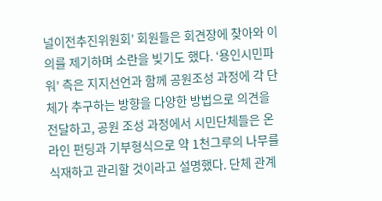널이전추진위원회’ 회원들은 회견장에 찾아와 이의를 제기하며 소란을 빚기도 했다. ‘용인시민파워’ 측은 지지선언과 함께 공원조성 과정에 각 단체가 추구하는 방향을 다양한 방법으로 의견을 전달하고, 공원 조성 과정에서 시민단체들은 온라인 펀딩과 기부형식으로 약 1천그루의 나무를 식재하고 관리할 것이라고 설명했다. 단체 관계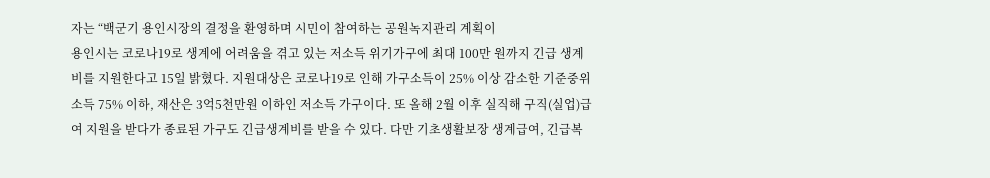자는 “백군기 용인시장의 결정을 환영하며 시민이 참여하는 공원녹지관리 계획이
용인시는 코로나19로 생계에 어려움을 겪고 있는 저소득 위기가구에 최대 100만 원까지 긴급 생계비를 지원한다고 15일 밝혔다. 지원대상은 코로나19로 인해 가구소득이 25% 이상 감소한 기준중위소득 75% 이하, 재산은 3억5천만원 이하인 저소득 가구이다. 또 올해 2월 이후 실직해 구직(실업)급여 지원을 받다가 종료된 가구도 긴급생계비를 받을 수 있다. 다만 기초생활보장 생계급여, 긴급복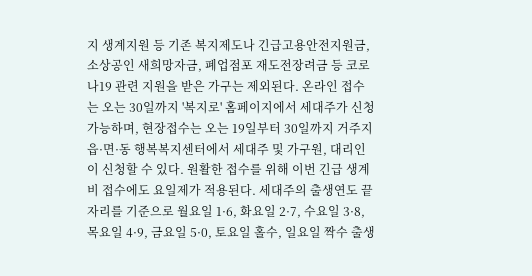지 생계지원 등 기존 복지제도나 긴급고용안전지원금, 소상공인 새희망자금, 폐업점포 재도전장려금 등 코로나19 관련 지원을 받은 가구는 제외된다. 온라인 접수는 오는 30일까지 '복지로' 홈페이지에서 세대주가 신청 가능하며, 현장접수는 오는 19일부터 30일까지 거주지 읍·면·동 행복복지센터에서 세대주 및 가구원, 대리인이 신청할 수 있다. 원활한 접수를 위해 이번 긴급 생계비 접수에도 요일제가 적용된다. 세대주의 출생연도 끝자리를 기준으로 월요일 1·6, 화요일 2·7, 수요일 3·8, 목요일 4·9, 금요일 5·0, 토요일 홀수, 일요일 짝수 출생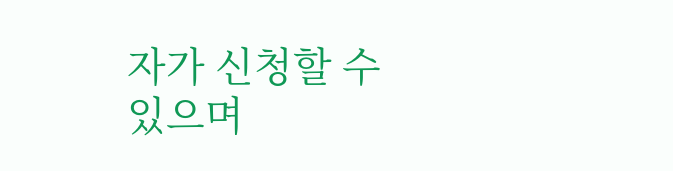자가 신청할 수 있으며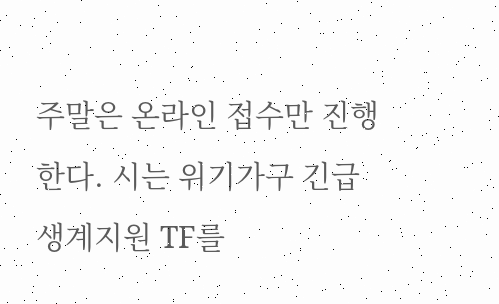주말은 온라인 접수만 진행한다. 시는 위기가구 긴급생계지원 TF를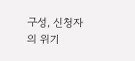구성, 신청자의 위기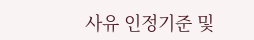사유 인정기준 및